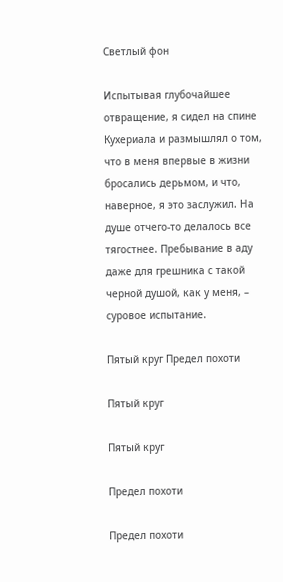Светлый фон

Испытывая глубочайшее отвращение, я сидел на спине Кухериала и размышлял о том, что в меня впервые в жизни бросались дерьмом, и что, наверное, я это заслужил. На душе отчего-то делалось все тягостнее. Пребывание в аду даже для грешника с такой черной душой, как у меня, – суровое испытание.

Пятый круг Предел похоти

Пятый круг

Пятый круг

Предел похоти

Предел похоти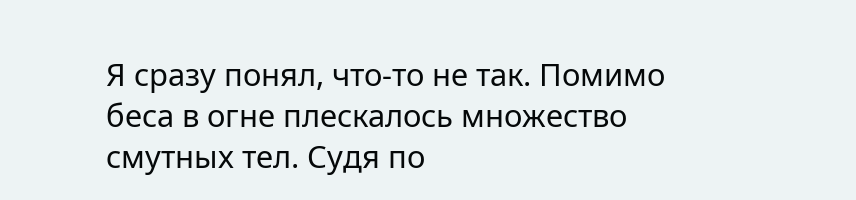Я сразу понял, что-то не так. Помимо беса в огне плескалось множество смутных тел. Судя по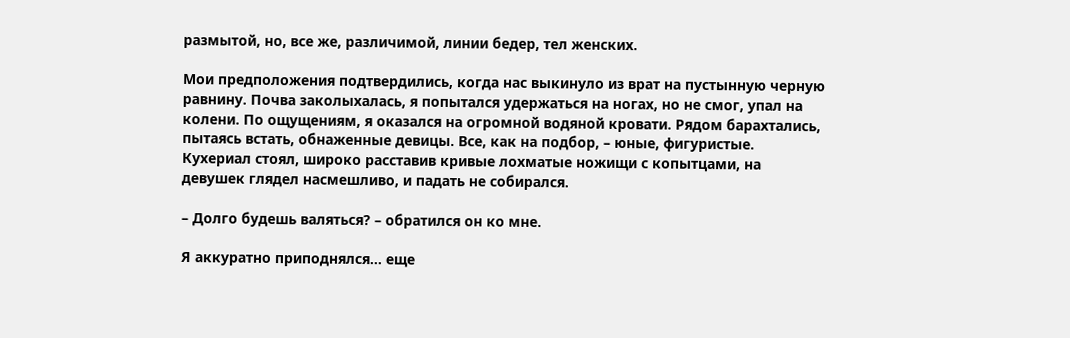размытой, но, все же, различимой, линии бедер, тел женских.

Мои предположения подтвердились, когда нас выкинуло из врат на пустынную черную равнину. Почва заколыхалась, я попытался удержаться на ногах, но не смог, упал на колени. По ощущениям, я оказался на огромной водяной кровати. Рядом барахтались, пытаясь встать, обнаженные девицы. Все, как на подбор, – юные, фигуристые. Кухериал стоял, широко расставив кривые лохматые ножищи с копытцами, на девушек глядел насмешливо, и падать не собирался.

– Долго будешь валяться? – обратился он ко мне.

Я аккуратно приподнялся… еще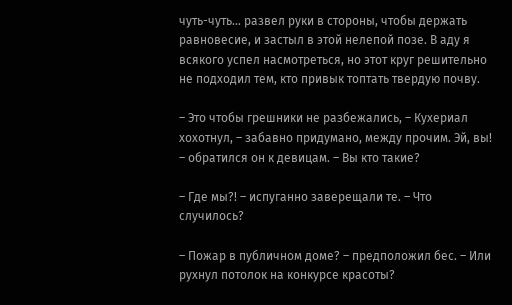чуть-чуть… развел руки в стороны, чтобы держать равновесие, и застыл в этой нелепой позе. В аду я всякого успел насмотреться, но этот круг решительно не подходил тем, кто привык топтать твердую почву.

– Это чтобы грешники не разбежались, – Кухериал хохотнул, – забавно придумано, между прочим. Эй, вы! – обратился он к девицам. – Вы кто такие?

– Где мы?! – испуганно заверещали те. – Что случилось?

– Пожар в публичном доме? – предположил бес. – Или рухнул потолок на конкурсе красоты?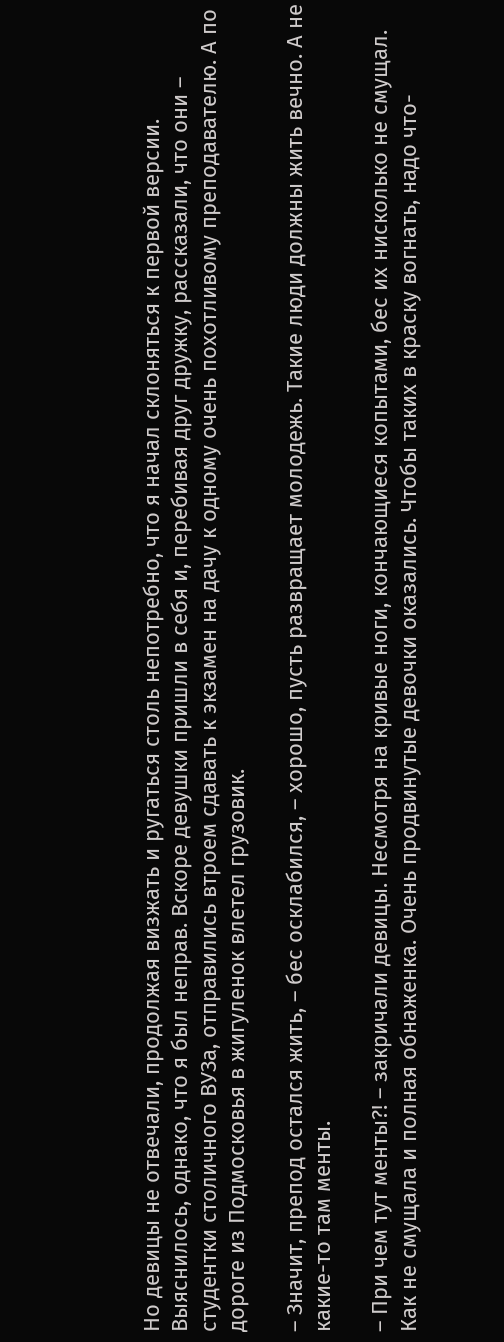Но девицы не отвечали, продолжая визжать и ругаться столь непотребно, что я начал склоняться к первой версии. Выяснилось, однако, что я был неправ. Вскоре девушки пришли в себя и, перебивая друг дружку, рассказали, что они – студентки столичного ВУЗа, отправились втроем сдавать к экзамен на дачу к одному очень похотливому преподавателю. А по дороге из Подмосковья в жигуленок влетел грузовик.

– Значит, препод остался жить, – бес осклабился, – хорошо, пусть развращает молодежь. Такие люди должны жить вечно. А не какие-то там менты.

– При чем тут менты?! – закричали девицы. Несмотря на кривые ноги, кончающиеся копытами, бес их нисколько не смущал. Как не смущала и полная обнаженка. Очень продвинутые девочки оказались. Чтобы таких в краску вогнать, надо что-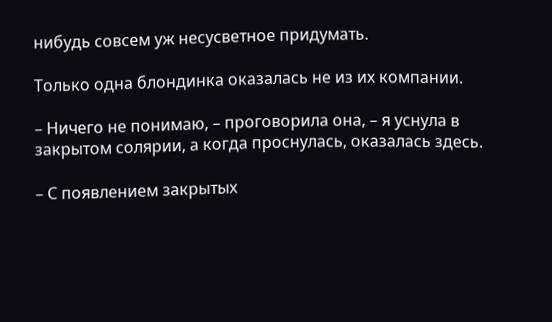нибудь совсем уж несусветное придумать.

Только одна блондинка оказалась не из их компании.

– Ничего не понимаю, – проговорила она, – я уснула в закрытом солярии, а когда проснулась, оказалась здесь.

– С появлением закрытых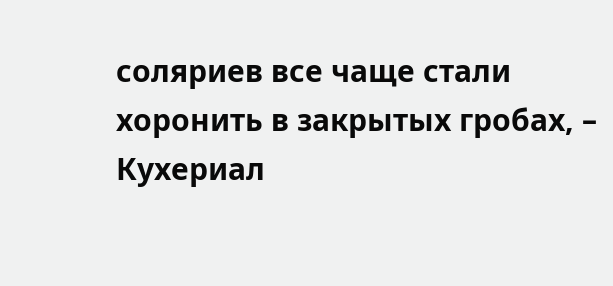соляриев все чаще стали хоронить в закрытых гробах, – Кухериал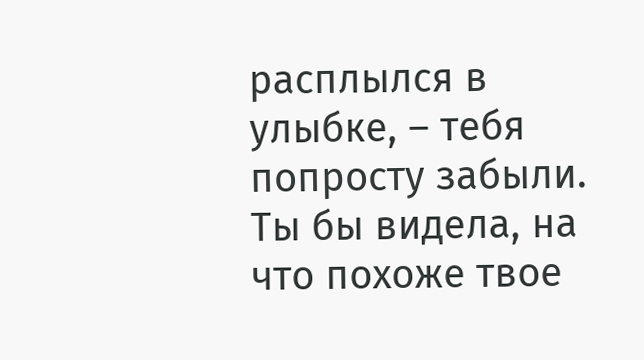расплылся в улыбке, – тебя попросту забыли. Ты бы видела, на что похоже твое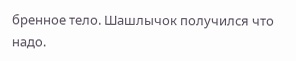бренное тело. Шашлычок получился что надо.